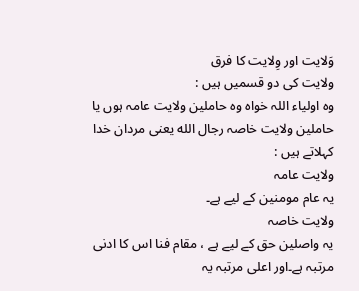وَلایت اور وِلایت کا فرق
ولایت کی دو قسمیں ہیں :
وہ اولیاء اللہ خواہ وہ حاملین ولایت عامہ ہوں یا حاملین ولایت خاصہ رجال الله یعنی مردان خدا کہلاتے ہیں :
ولایت عامہ
یہ عام مومنین کے لیے ہے۔
ولایت خاصہ
یہ واصلین حق کے لیے ہے ، مقام فنا اس کا ادنی مرتبہ ہے۔اور اعلی مرتبہ یہ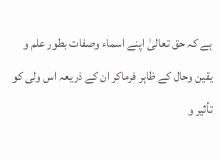ہے کہ حق تعالیٰ اپنے اسماء وصفات بطور علم و یقین وحال کے ظاہر فرماکر ان کے ذریعہ اس ولی کو تأثیر و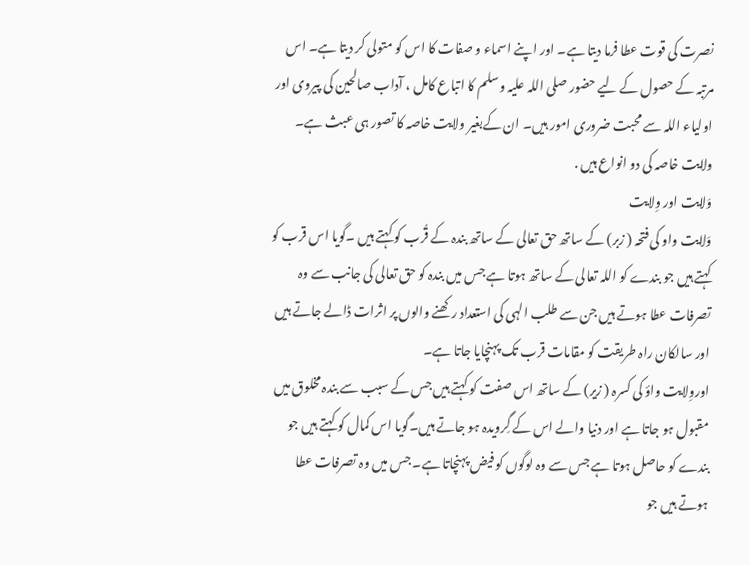نصرت کی قوت عطا فرما دیتا ہے۔ اور اپنے اسماء و صفات کا اس کو متولی کر دیتا ہے۔ اس مرتبہ کے حصول کے لیے حضور صلی اللہ علیہ وسلم کا اتباع کامل ، آداب صالحین کی پیروی اور اولیاء اللہ سے محبت ضروری امور ہیں۔ ان کےبغیر ولایت خاصہ کا تصور ہی عبث ہے۔
ولایت خاصہ کی دو انواع ہیں .
وَلایت اور وِلایت
وَلایت واو کی فتحہ ( زبر) کے ساتھ حق تعالی کے ساتھ بندہ کے قُرب کو کہتے ہیں ۔گویا اس قرب کو کہتے ہیں جو بندے کو اللہ تعالی کے ساتھ ہوتا ہے جس میں بندہ کو حق تعالی کی جانب سے وہ تصرفات عطا ہوتے ہیں جن سے طلب الہی کی استعداد رکھنے والوں پر اثرات ڈالے جاتے ہیں اور سالکان راہ طریقت کو مقامات قرب تک پہنچایا جاتا ہے۔
اوروِلایت واؤ کی کسرہ ( زیر) کے ساتھ اس صفت کو کہتے ہیں جس کے سبب سے بندہ مخلوق میں مقبول ہو جاتا ہے اور دنیا والے اس کے گِرویدہ ہو جاتے ہیں۔گویا اس کمال کو کہتے ہیں جو بندے کو حاصل ہوتا ہے جس سے وہ لوگوں کو فیض پہنچاتا ہے۔ جس میں وہ تصرفات عطا ہوتے ہیں جو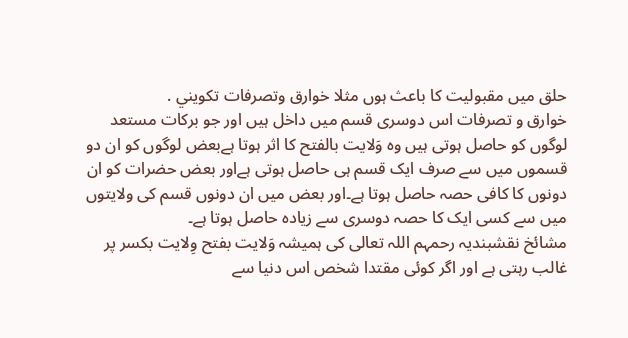حلق میں مقبولیت کا باعث ہوں مثلا خوارق وتصرفات تكويني .
خوارق و تصرفات اس دوسری قسم میں داخل ہیں اور جو برکات مستعد لوگوں کو حاصل ہوتی ہیں وہ وَلایت بالفتح کا اثر ہوتا ہےبعض لوگوں کو ان دو قسموں میں سے صرف ایک قسم ہی حاصل ہوتی ہےاور بعض حضرات کو ان دونوں کا کافی حصہ حاصل ہوتا ہے۔اور بعض میں ان دونوں قسم کی ولایتوں میں سے کسی ایک کا حصہ دوسری سے زیادہ حاصل ہوتا ہے۔
مشائخ نقشبندیہ رحمہم اللہ تعالی کی ہمیشہ وَلایت بفتح وِلایت بکسر پر غالب رہتی ہے اور اگر کوئی مقتدا شخص اس دنیا سے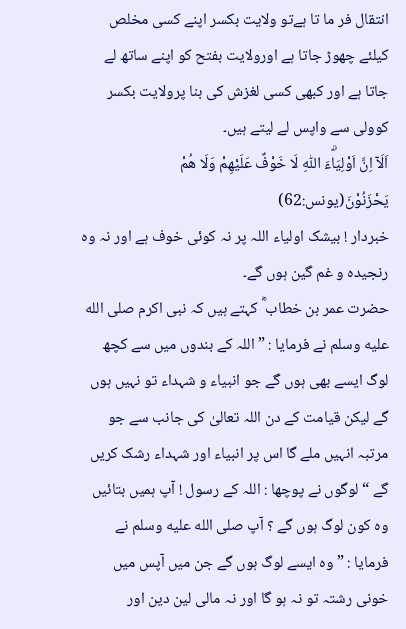انتقال فر ما تا ہےتو ولایت بکسر اپنے کسی مخلص کیلئے چھوڑ جاتا ہے اورولایت بفتح کو اپنے ساتھ لے جاتا ہے اور کبھی کسی لغزش کی بنا پرولایت بکسر کوولی سے واپس لے لیتے ہیں۔
اَلَآ اِنَّ اَوْلِيَاۗءَ اللّٰهِ لَا خَوْفٌ عَلَيْهِمْ وَلَا ھُمْ يَحْزَنُوْنَ(یونس:62)
خبردار ! بیشک اولیاء اللہ پر نہ کوئی خوف ہے اور نہ وہ رنجیدہ و غم گین ہوں گے۔
حضرت عمر بن خطاب ؓ کہتے ہیں کہ نبی اکرم صلى الله عليه وسلم نے فرمایا : ” اللہ کے بندوں میں سے کچھ لوگ ایسے بھی ہوں گے جو انبیاء و شہداء تو نہیں ہوں گے لیکن قیامت کے دن اللہ تعالیٰ کی جانب سے جو مرتبہ انہیں ملے گا اس پر انبیاء اور شہداء رشک کریں گے “ لوگوں نے پوچھا : اللہ کے رسول ! آپ ہمیں بتائیں وہ کون لوگ ہوں گے ؟ آپ صلى الله عليه وسلم نے فرمایا : ” وہ ایسے لوگ ہوں گے جن میں آپس میں خونی رشتہ تو نہ ہو گا اور نہ مالی لین دین اور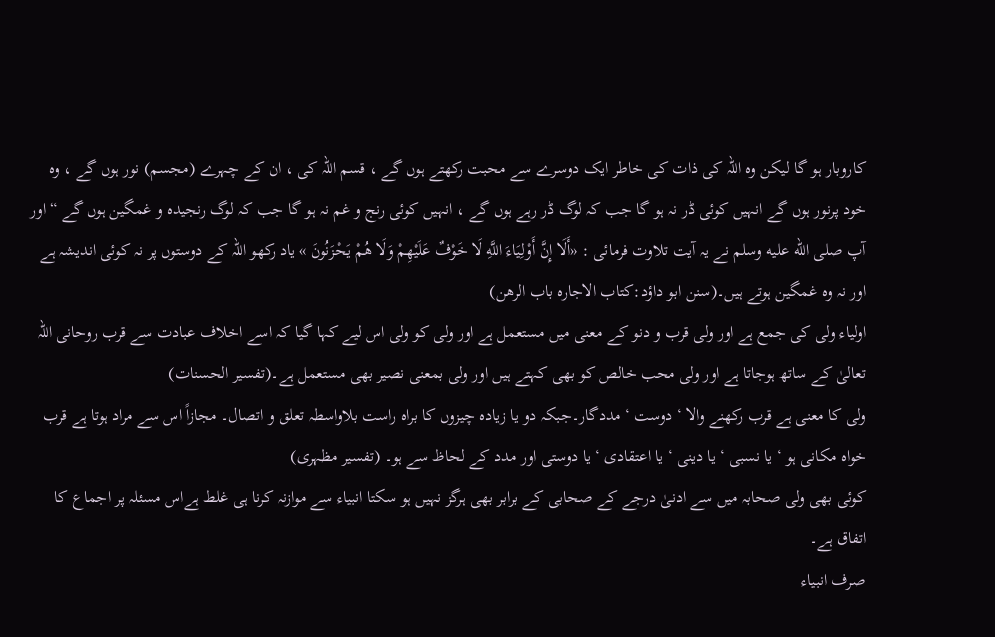کاروبار ہو گا لیکن وہ اللہ کی ذات کی خاطر ایک دوسرے سے محبت رکھتے ہوں گے ، قسم اللہ کی ، ان کے چہرے (مجسم) نور ہوں گے ، وہ خود پرنور ہوں گے انہیں کوئی ڈر نہ ہو گا جب کہ لوگ ڈر رہے ہوں گے ، انہیں کوئی رنج و غم نہ ہو گا جب کہ لوگ رنجیدہ و غمگین ہوں گے “ اور آپ صلى الله عليه وسلم نے یہ آیت تلاوت فرمائی : «أَلَا إِنَّ أَوْلِيَاءَ اللَّهِ لَا خَوْفٌ عَلَيْهِمْ وَلَا هُمْ يَحْزَنُونَ » یاد رکھو اللہ کے دوستوں پر نہ کوئی اندیشہ ہے اور نہ وہ غمگین ہوتے ہیں۔(سنن ابو داؤد:کتاب الاجارہ باب الرھن)
اولیاء ولی کی جمع ہے اور ولی قرب و دنو کے معنی میں مستعمل ہے اور ولی کو ولی اس لیے کہا گیا کہ اسے اخلاف عبادت سے قرب روحانی اللہ تعالیٰ کے ساتھ ہوجاتا ہے اور ولی محب خالص کو بھی کہتے ہیں اور ولی بمعنی نصیر بھی مستعمل ہے۔(تفسیر الحسنات)
ولی کا معنی ہے قرب رکھنے والا ‘ دوست ‘ مددگار۔جبکہ دو یا زیادہ چیزوں کا براہ راست بلاواسطہ تعلق و اتصال۔ مجازاً اس سے مراد ہوتا ہے قرب خواہ مکانی ہو ‘ یا نسبی ‘ یا دینی ‘ یا اعتقادی ‘ یا دوستی اور مدد کے لحاظ سے ہو۔ (تفسیر مظہری)
کوئی بھی ولی صحابہ میں سے ادنیٰ درجے کے صحابی کے برابر بھی ہرگز نہیں ہو سکتا انبیاء سے موازنہ کرنا ہی غلط ہےاس مسئلہ پر اجماع کا اتفاق ہے۔
صرف انبیاء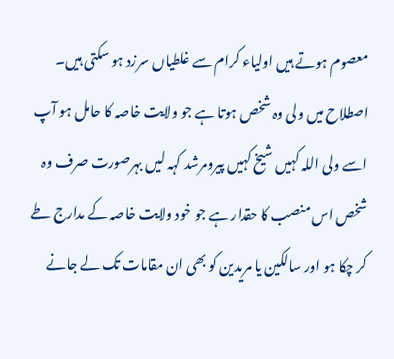معصوم ہوتے ہیں اولیاء کرام سے غلطیاں سرزد ہو سکتی ہیں۔
اصطلاح میں ولی وہ شخص ہوتا ہے جو ولایت خاصہ کا حامل ہو آپ اسے ولی اللہ کہیں شیخ کہیں پیرومرشد کہہ لیں بہرصورت صرف وہ شخص اس منصب کا حقدار ہے جو خود ولایت خاصہ کے مدارج طے کر چکا ہو اور سالکین یا مریدین کو بھی ان مقامات تک لے جانے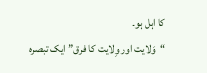کا اہل ہو۔
“وَلایت اور وِلایت کا فرق” ایک تبصرہ